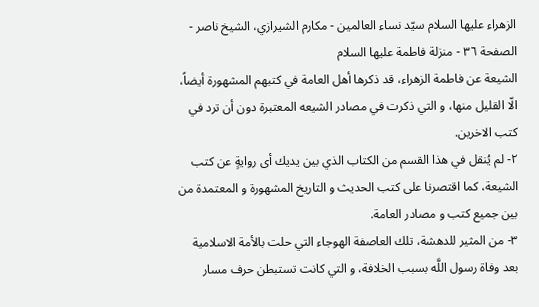الزهراء عليها السلام سيّد نساء العالمين - مكارم الشيرازي، الشيخ ناصر - الصفحة ٣٦ - منزلة فاطمة عليها السلام
الشيعة عن فاطمة الزهراء، قد ذكرها أهل العامة في كتبهم المشهورة أيضاً، الّا القليل منها، و التي ذكرت في مصادر الشيعه المعتبرة دون أن ترد في كتب الاخرين.
٢- لم يُنقل في هذا القسم من الكتاب الذي بين يديك أى روايةٍ عن كتب الشيعة، كما اقتصرنا على كتب الحديث و التاريخ المشهورة و المعتمدة من بين جميع كتب و مصادر العامة.
٣- من المثير للدهشة، تلك العاصفة الهوجاء التي حلت بالأمة الاسلامية بعد وفاة رسول اللَّه بسبب الخلافة، و التي كانت تستبطن حرف مسار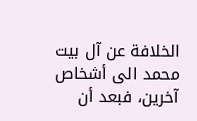الخلافة عن آل بيت محمد الى أشخاص آخرين، فبعد أن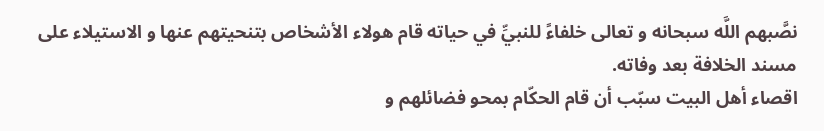نصَّبهم اللَّه سبحانه و تعالى خلفاءً للنبيِّ في حياته قام هولاء الأشخاص بتنحيتهم عنها و الاستيلاء على مسند الخلافة بعد وفاته.
اقصاء أهل البيت سبّب أن قام الحكّام بمحو فضائلهم و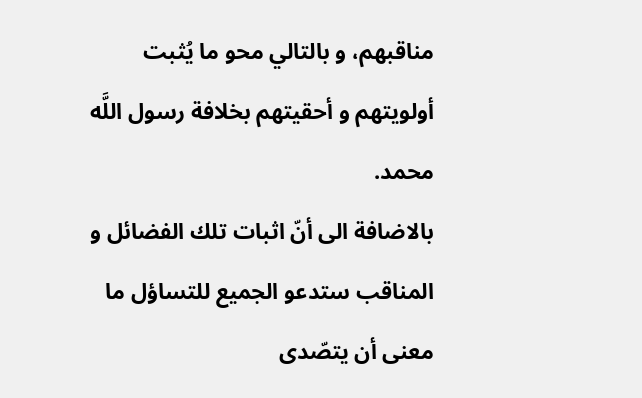مناقبهم، و بالتالي محو ما يُثبت أولويتهم و أحقيتهم بخلافة رسول اللَّه محمد.
بالاضافة الى أنّ اثبات تلك الفضائل و المناقب ستدعو الجميع للتساؤل ما معنى أن يتصّدى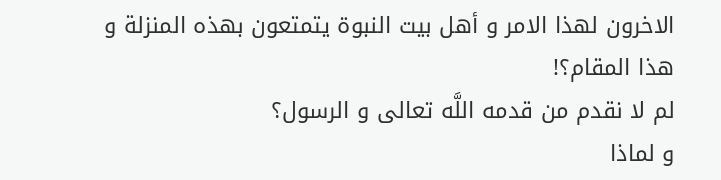الاخرون لهذا الامر و أهل بيت النبوة يتمتعون بهذه المنزلة و هذا المقام؟!
لم لا نقدم من قدمه اللَّه تعالى و الرسول؟
و لماذا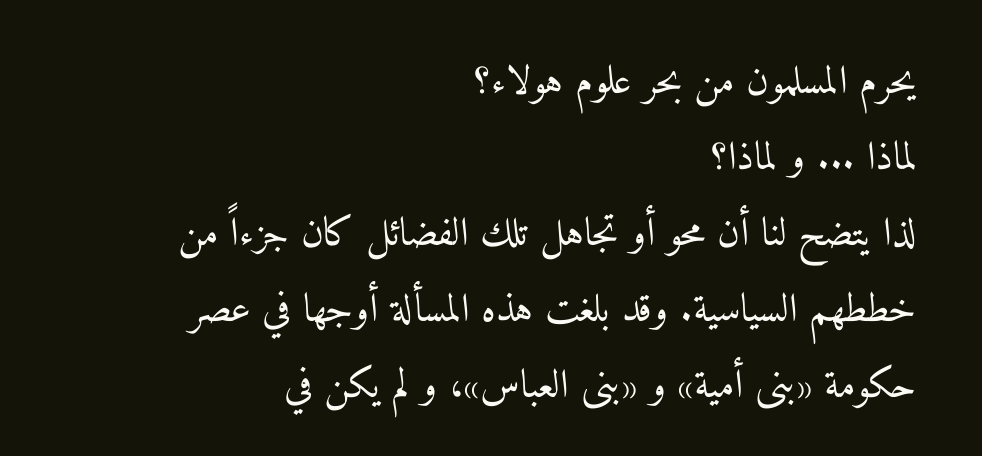يحرم المسلمون من بحر علوم هولاء؟
لماذا ... و لماذا؟
لذا يتضح لنا أن محو أو تجاهل تلك الفضائل كان جزءاً من خططهم السياسية. وقد بلغت هذه المسألة أوجها في عصر حكومة «بنى أمية» و «بنى العباس»، و لم يكن في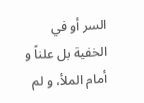السر أو في الخفية بل علناً و أمام الملأ، و لم